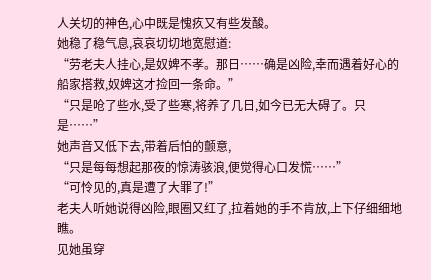人关切的神色,心中既是愧疚又有些发酸。
她稳了稳气息,哀哀切切地宽慰道:
“劳老夫人挂心,是奴婢不孝。那日……确是凶险,幸而遇着好心的船家搭救,奴婢这才捡回一条命。”
“只是呛了些水,受了些寒,将养了几日,如今已无大碍了。只是……”
她声音又低下去,带着后怕的颤意,
“只是每每想起那夜的惊涛骇浪,便觉得心口发慌……”
“可怜见的,真是遭了大罪了!”
老夫人听她说得凶险,眼圈又红了,拉着她的手不肯放,上下仔细细地瞧。
见她虽穿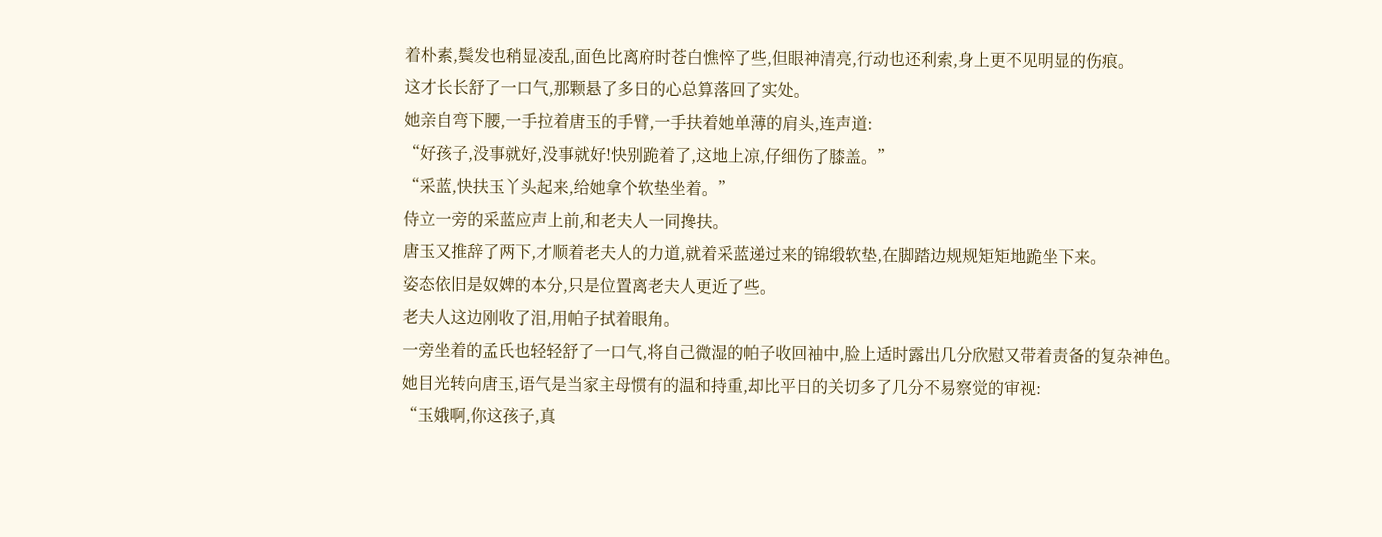着朴素,鬓发也稍显凌乱,面色比离府时苍白憔悴了些,但眼神清亮,行动也还利索,身上更不见明显的伤痕。
这才长长舒了一口气,那颗悬了多日的心总算落回了实处。
她亲自弯下腰,一手拉着唐玉的手臂,一手扶着她单薄的肩头,连声道:
“好孩子,没事就好,没事就好!快别跪着了,这地上凉,仔细伤了膝盖。”
“采蓝,快扶玉丫头起来,给她拿个软垫坐着。”
侍立一旁的采蓝应声上前,和老夫人一同搀扶。
唐玉又推辞了两下,才顺着老夫人的力道,就着采蓝递过来的锦缎软垫,在脚踏边规规矩矩地跪坐下来。
姿态依旧是奴婢的本分,只是位置离老夫人更近了些。
老夫人这边刚收了泪,用帕子拭着眼角。
一旁坐着的孟氏也轻轻舒了一口气,将自己微湿的帕子收回袖中,脸上适时露出几分欣慰又带着责备的复杂神色。
她目光转向唐玉,语气是当家主母惯有的温和持重,却比平日的关切多了几分不易察觉的审视:
“玉娥啊,你这孩子,真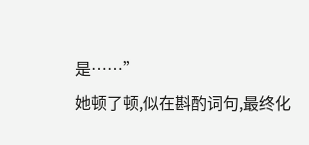是……”
她顿了顿,似在斟酌词句,最终化